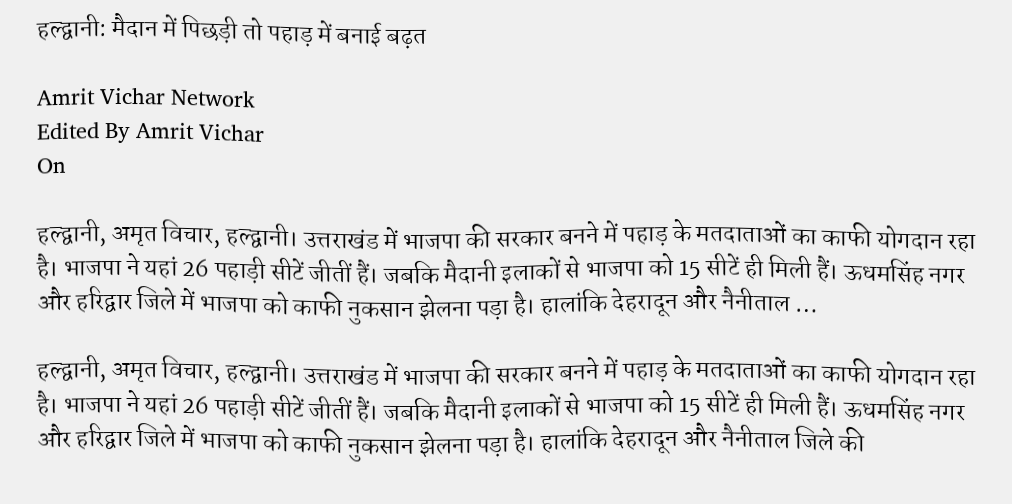हल्द्वानी: मैदान में पिछड़ी तो पहाड़ में बनाई बढ़त

Amrit Vichar Network
Edited By Amrit Vichar
On

हल्द्वानी, अमृत विचार, हल्द्वानी। उत्तराखंड में भाजपा की सरकार बनने में पहाड़ के मतदाताओं का काफी योगदान रहा है। भाजपा ने यहां 26 पहाड़ी सीटें जीतीं हैं। जबकि मैदानी इलाकों से भाजपा को 15 सीटें ही मिली हैं। ऊधमसिंह नगर और हरिद्वार जिले में भाजपा को काफी नुकसान झेलना पड़ा है। हालांकि देहरादून और नैनीताल …

हल्द्वानी, अमृत विचार, हल्द्वानी। उत्तराखंड में भाजपा की सरकार बनने में पहाड़ के मतदाताओं का काफी योगदान रहा है। भाजपा ने यहां 26 पहाड़ी सीटें जीतीं हैं। जबकि मैदानी इलाकों से भाजपा को 15 सीटें ही मिली हैं। ऊधमसिंह नगर और हरिद्वार जिले में भाजपा को काफी नुकसान झेलना पड़ा है। हालांकि देहरादून और नैनीताल जिले की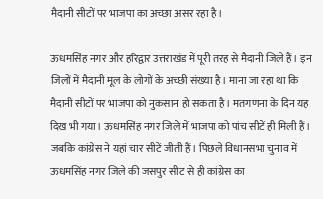मैदानी सीटों पर भाजपा का अच्छा असर रहा है।

ऊधमसिंह नगर और हरिद्वार उत्तराखंड में पूरी तरह से मैदानी जिले हैं। इन जिलों में मैदानी मूल के लोगों के अच्छी संख्या है। माना जा रहा था कि मैदानी सीटों पर भाजपा को नुकसान हो सकता है। मतगणना के दिन यह दिख भी गया। ऊधमसिंह नगर जिले में भाजपा को पांच सीटें ही मिली हैं। जबकि कांग्रेस ने यहां चार सीटें जीती हैं। पिछले विधानसभा चुनाव में ऊधमसिंह नगर जिले की जसपुर सीट से ही कांग्रेस का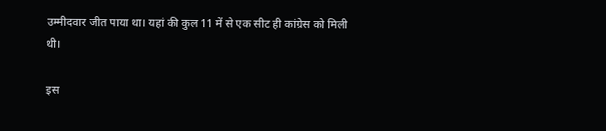उम्मीदवार जीत पाया था। यहां की कुल 11 में से एक सीट ही कांग्रेस को मिली थी।

इस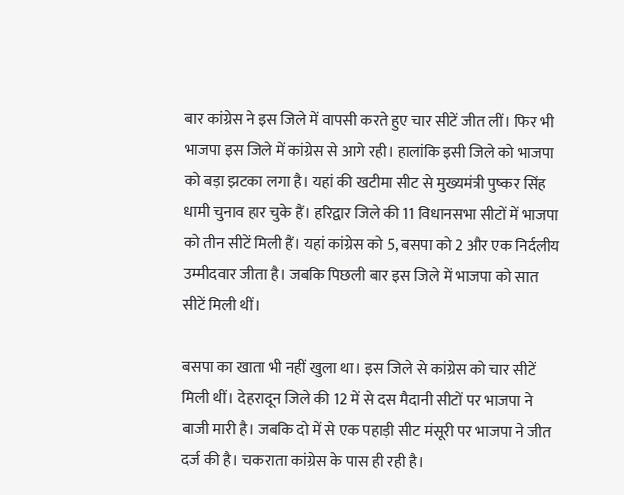बार कांग्रेस ने इस जिले में वापसी करते हुए चार सीटें जीत लीं। फिर भी भाजपा इस जिले में कांग्रेस से आगे रही। हालांकि इसी जिले को भाजपा को बड़ा झटका लगा है। यहां की खटीमा सीट से मुख्यमंत्री पुष्कर सिंह धामी चुनाव हार चुके हैं। हरिद्वार जिले की 11 विधानसभा सीटों में भाजपा को तीन सीटें मिली हैं। यहां कांग्रेस को 5, बसपा को 2 और एक निर्दलीय उम्मीदवार जीता है। जबकि पिछली बार इस जिले में भाजपा को सात सीटें मिली थीं।

बसपा का खाता भी नहीं खुला था। इस जिले से कांग्रेस को चार सीटें मिली थीं। देहरादून जिले की 12 में से दस मैदानी सीटों पर भाजपा ने बाजी मारी है। जबकि दो में से एक पहाड़ी सीट मंसूरी पर भाजपा ने जीत दर्ज की है। चकराता कांग्रेस के पास ही रही है।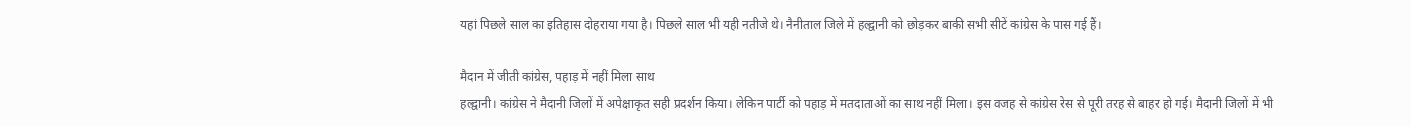यहां पिछले साल का इतिहास दोहराया गया है। पिछले साल भी यही नतीजे थे। नैनीताल जिले में हल्द्वानी को छोड़कर बाकी सभी सीटें कांग्रेस के पास गई हैं।

मैदान में जीती कांग्रेस, पहाड़ में नहीं मिला साथ
हल्द्वानी। कांग्रेस ने मैदानी जिलों में अपेक्षाकृत सही प्रदर्शन किया। लेकिन पार्टी को पहाड़ में मतदाताओं का साथ नहीं मिला। इस वजह से कांग्रेस रेस से पूरी तरह से बाहर हो गई। मैदानी जिलों में भी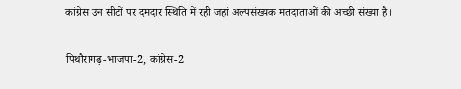कांग्रेस उन सीटों पर दमदार स्थिति में रही जहां अल्पसंख्यक मतदाताओं की अच्छी संख्या है।

पिथौरागढ़-भाजपा-2, कांग्रेस-2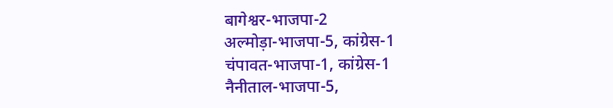बागेश्वर-भाजपा-2
अल्मोड़ा-भाजपा-5, कांग्रेस-1
चंपावत-भाजपा-1, कांग्रेस-1
नैनीताल-भाजपा-5,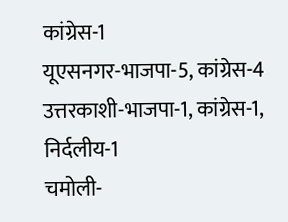कांग्रेस-1
यूएसनगर-भाजपा-5, कांग्रेस-4
उत्तरकाशी-भाजपा-1, कांग्रेस-1, निर्दलीय-1
चमोली-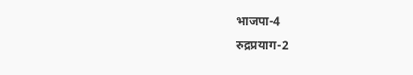भाजपा-4
रुद्रप्रयाग-2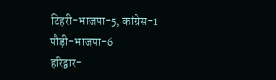टिहरी-भाजपा-5, कांग्रेस-1
पौड़ी-भाजपा-6
हरिद्वार-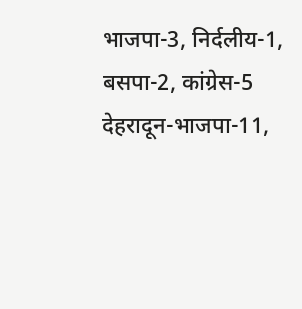भाजपा-3, निर्दलीय-1, बसपा-2, कांग्रेस-5
देहरादून-भाजपा-11,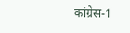कांग्रेस-1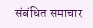संबंधित समाचार